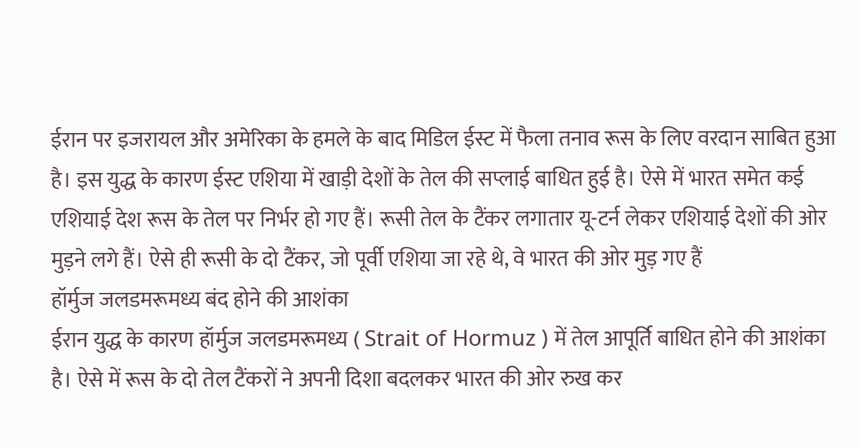ईरान पर इजरायल और अमेरिका के हमले के बाद मिडिल ईस्ट में फैला तनाव रूस के लिए वरदान साबित हुआ है। इस युद्ध के कारण ईस्ट एशिया में खाड़ी देशों के तेल की सप्लाई बाधित हुई है। ऐसे में भारत समेत कई एशियाई देश रूस के तेल पर निर्भर हो गए हैं। रूसी तेल के टैंकर लगातार यू-टर्न लेकर एशियाई देशों की ओर मुड़ने लगे हैं। ऐसे ही रूसी के दो टैंकर, जो पूर्वी एशिया जा रहे थे, वे भारत की ओर मुड़ गए हैं
हॉर्मुज जलडमरूमध्य बंद होने की आशंका
ईरान युद्ध के कारण हॉर्मुज जलडमरूमध्य ( Strait of Hormuz ) में तेल आपूर्ति बाधित होने की आशंका है। ऐसे में रूस के दो तेल टैंकरों ने अपनी दिशा बदलकर भारत की ओर रुख कर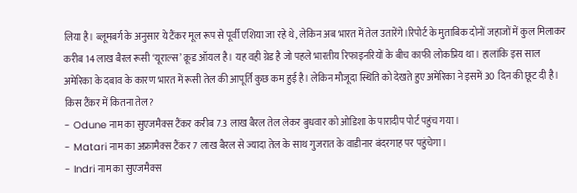लिया है। ब्लूमबर्ग के अनुसार ये टैंकर मूल रूप से पूर्वी एशिया जा रहे थे, लेकिन अब भारत में तेल उतारेंगे।रिपोर्ट के मुताबिक दोनों जहाजों में कुल मिलाकर करीब 14 लाख बैरल रूसी ‘यूराल्स’ क्रूड ऑयल है। यह वही ग्रेड है जो पहले भारतीय रिफाइनरियों के बीच काफी लोकप्रिय था। हालांकि इस साल अमेरिका के दबाव के कारण भारत में रूसी तेल की आपूर्ति कुछ कम हुई है। लेकिन मौजूदा स्थिति को देखते हुए अमेरिका ने इसमें 30 दिन की छूट दी है।
किस टैंकर में कितना तेल?
- Odune नाम का सुएजमैक्स टैंकर करीब 7.3 लाख बैरल तेल लेकर बुधवार को ओडिशा के पारादीप पोर्ट पहुंच गया।
- Matari नाम का अफ्रामैक्स टैंकर 7 लाख बैरल से ज्यादा तेल के साथ गुजरात के वाडीनार बंदरगाह पर पहुंचेगा।
- Indri नाम का सुएजमैक्स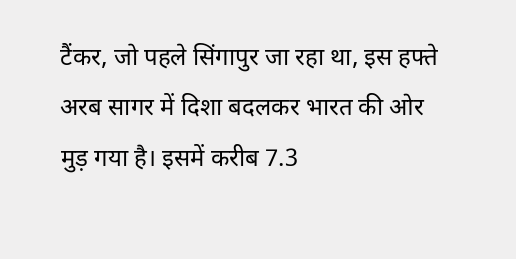टैंकर, जो पहले सिंगापुर जा रहा था, इस हफ्ते अरब सागर में दिशा बदलकर भारत की ओर मुड़ गया है। इसमें करीब 7.3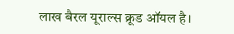लाख बैरल यूराल्स क्रूड ऑयल है।